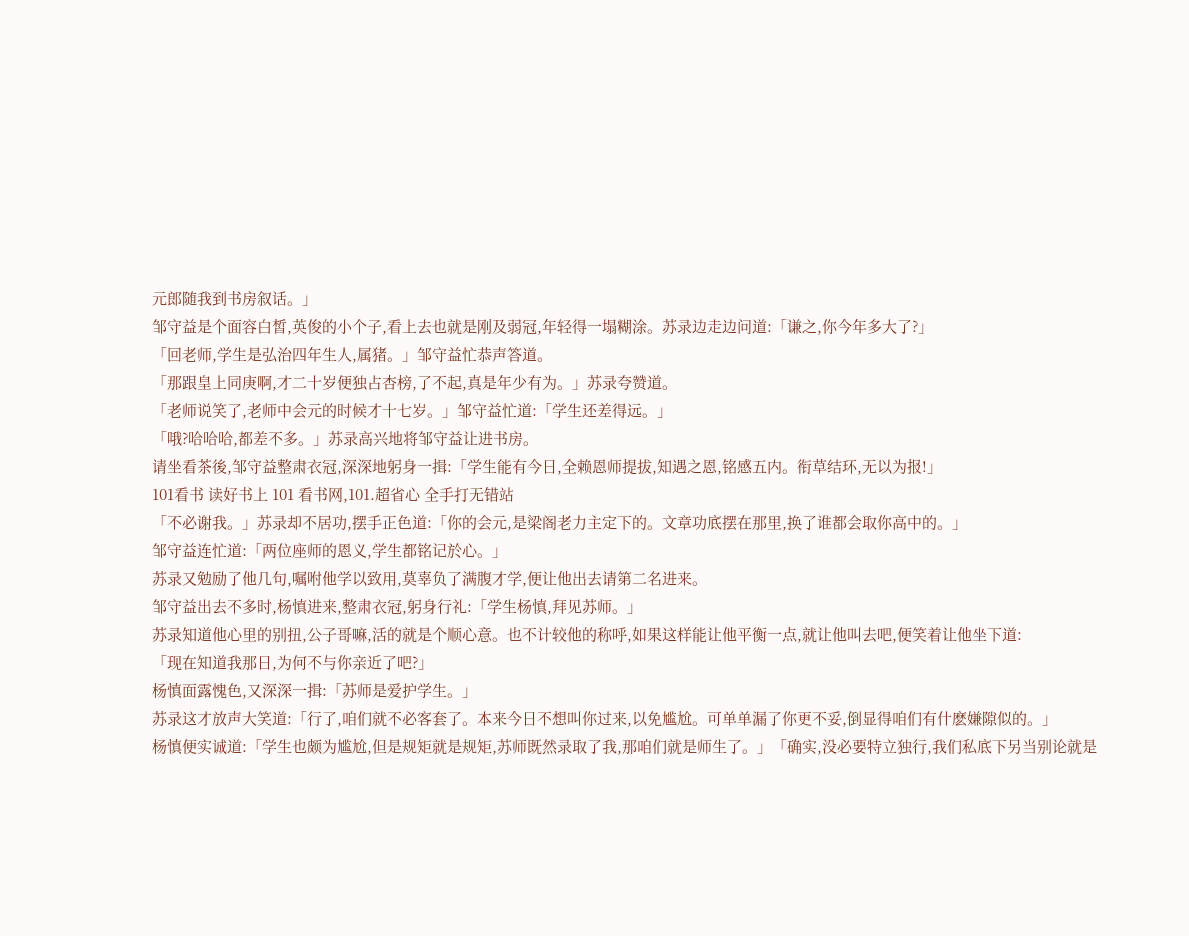元郎随我到书房叙话。」
邹守益是个面容白皙,英俊的小个子,看上去也就是刚及弱冠,年轻得一塌糊涂。苏录边走边问道:「谦之,你今年多大了?」
「回老师,学生是弘治四年生人,属猪。」邹守益忙恭声答道。
「那跟皇上同庚啊,才二十岁便独占杏榜,了不起,真是年少有为。」苏录夸赞道。
「老师说笑了,老师中会元的时候才十七岁。」邹守益忙道:「学生还差得远。」
「哦?哈哈哈,都差不多。」苏录高兴地将邹守益让进书房。
请坐看茶後,邹守益整肃衣冠,深深地躬身一揖:「学生能有今日,全赖恩师提拔,知遇之恩,铭感五内。衔草结环,无以为报!」
101看书 读好书上 101 看书网,101.超省心 全手打无错站
「不必谢我。」苏录却不居功,摆手正色道:「你的会元,是梁阁老力主定下的。文章功底摆在那里,换了谁都会取你高中的。」
邹守益连忙道:「两位座师的恩义,学生都铭记於心。」
苏录又勉励了他几句,嘱咐他学以致用,莫辜负了满腹才学,便让他出去请第二名进来。
邹守益出去不多时,杨慎进来,整肃衣冠,躬身行礼:「学生杨慎,拜见苏师。」
苏录知道他心里的别扭,公子哥嘛,活的就是个顺心意。也不计较他的称呼,如果这样能让他平衡一点,就让他叫去吧,便笑着让他坐下道:
「现在知道我那日,为何不与你亲近了吧?」
杨慎面露愧色,又深深一揖:「苏师是爱护学生。」
苏录这才放声大笑道:「行了,咱们就不必客套了。本来今日不想叫你过来,以免尴尬。可单单漏了你更不妥,倒显得咱们有什麽嫌隙似的。」
杨慎便实诚道:「学生也颇为尴尬,但是规矩就是规矩,苏师既然录取了我,那咱们就是师生了。」「确实,没必要特立独行,我们私底下另当别论就是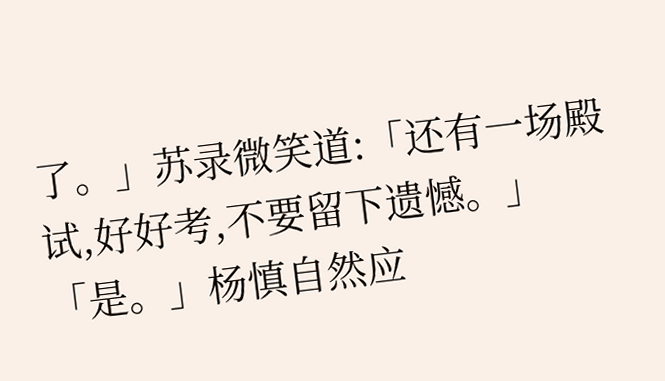了。」苏录微笑道:「还有一场殿试,好好考,不要留下遗憾。」
「是。」杨慎自然应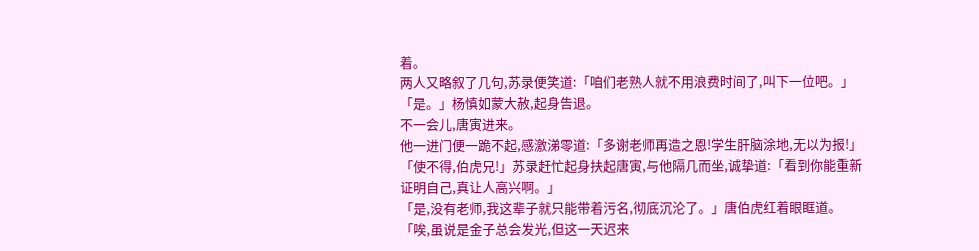着。
两人又略叙了几句,苏录便笑道:「咱们老熟人就不用浪费时间了,叫下一位吧。」
「是。」杨慎如蒙大赦,起身告退。
不一会儿,唐寅进来。
他一进门便一跪不起,感激涕零道:「多谢老师再造之恩!学生肝脑涂地,无以为报!」
「使不得,伯虎兄!」苏录赶忙起身扶起唐寅,与他隔几而坐,诚挚道:「看到你能重新证明自己,真让人高兴啊。」
「是,没有老师,我这辈子就只能带着污名,彻底沉沦了。」唐伯虎红着眼眶道。
「唉,虽说是金子总会发光,但这一天迟来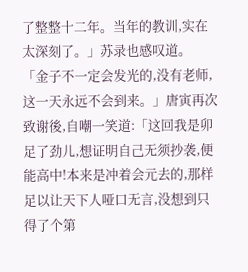了整整十二年。当年的教训,实在太深刻了。」苏录也感叹道。
「金子不一定会发光的,没有老师,这一天永远不会到来。」唐寅再次致谢後,自嘲一笑道:「这回我是卯足了劲儿,想证明自己无须抄袭,便能高中!本来是冲着会元去的,那样足以让天下人哑口无言,没想到只得了个第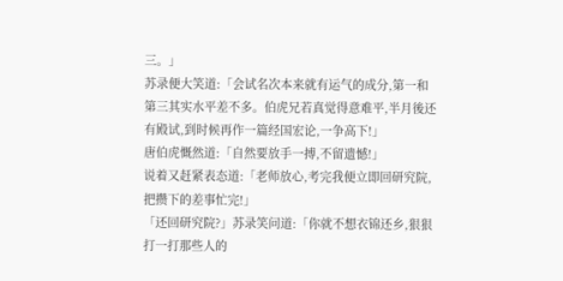三。」
苏录便大笑道:「会试名次本来就有运气的成分,第一和第三其实水平差不多。伯虎兄若真觉得意难平,半月後还有殿试,到时候再作一篇经国宏论,一争高下!」
唐伯虎慨然道:「自然要放手一搏,不留遗憾!」
说着又赶紧表态道:「老师放心,考完我便立即回研究院,把攒下的差事忙完!」
「还回研究院?」苏录笑问道:「你就不想衣锦还乡,狠狠打一打那些人的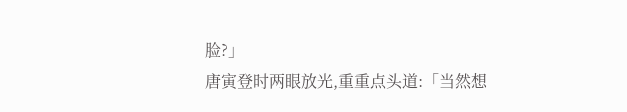脸?」
唐寅登时两眼放光,重重点头道:「当然想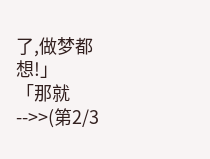了,做梦都想!」
「那就
-->>(第2/3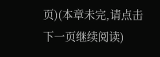页)(本章未完,请点击下一页继续阅读)